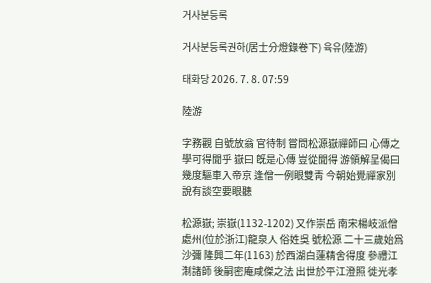거사분등록

거사분등록권하(居士分燈錄卷下) 육유(陸游)

태화당 2026. 7. 8. 07:59

陸游

字務觀 自號放翁 官待制 嘗問松源嶽禪師曰 心傳之學可得聞乎 嶽曰 旣是心傳 豈從聞得 游領解呈偈曰 幾度驅車入帝京 逢僧一例眼雙靑 今朝始覺禪家別 說有談空要眼聽

松源嶽; 崇嶽(1132-1202) 又作崇岳 南宋楊岐派僧 處州(位於浙江)龍泉人 俗姓吳 號松源 二十三歲始爲沙彌 隆興二年(1163) 於西湖白蓮精舍得度 參禮江淛諸師 後嗣密庵咸傑之法 出世於平江澄照 徙光孝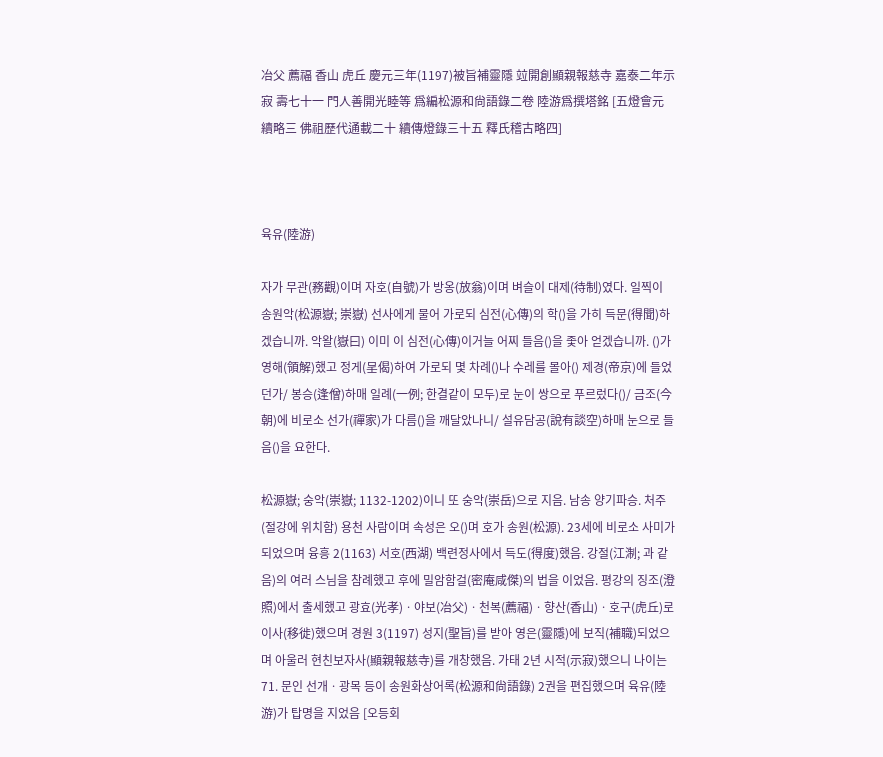冶父 薦福 香山 虎丘 慶元三年(1197)被旨補靈隱 竝開創顯親報慈寺 嘉泰二年示寂 壽七十一 門人善開光睦等 爲編松源和尙語錄二卷 陸游爲撰塔銘 [五燈會元續略三 佛祖歷代通載二十 續傳燈錄三十五 釋氏稽古略四]



육유(陸游)

자가 무관(務觀)이며 자호(自號)가 방옹(放翁)이며 벼슬이 대제(待制)였다. 일찍이 송원악(松源嶽; 崇嶽) 선사에게 물어 가로되 심전(心傳)의 학()을 가히 득문(得聞)하겠습니까. 악왈(嶽曰) 이미 이 심전(心傳)이거늘 어찌 들음()을 좇아 얻겠습니까. ()가 영해(領解)했고 정게(呈偈)하여 가로되 몇 차례()나 수레를 몰아() 제경(帝京)에 들었던가/ 봉승(逢僧)하매 일례(一例; 한결같이 모두)로 눈이 쌍으로 푸르렀다()/ 금조(今朝)에 비로소 선가(禪家)가 다름()을 깨달았나니/ 설유담공(說有談空)하매 눈으로 들음()을 요한다.

松源嶽; 숭악(崇嶽; 1132-1202)이니 또 숭악(崇岳)으로 지음. 남송 양기파승. 처주(절강에 위치함) 용천 사람이며 속성은 오()며 호가 송원(松源). 23세에 비로소 사미가 되었으며 융흥 2(1163) 서호(西湖) 백련정사에서 득도(得度)했음. 강절(江淛; 과 같음)의 여러 스님을 참례했고 후에 밀암함걸(密庵咸傑)의 법을 이었음. 평강의 징조(澄照)에서 출세했고 광효(光孝)ㆍ야보(冶父)ㆍ천복(薦福)ㆍ향산(香山)ㆍ호구(虎丘)로 이사(移徙)했으며 경원 3(1197) 성지(聖旨)를 받아 영은(靈隱)에 보직(補職)되었으며 아울러 현친보자사(顯親報慈寺)를 개창했음. 가태 2년 시적(示寂)했으니 나이는 71. 문인 선개ㆍ광목 등이 송원화상어록(松源和尙語錄) 2권을 편집했으며 육유(陸游)가 탑명을 지었음 [오등회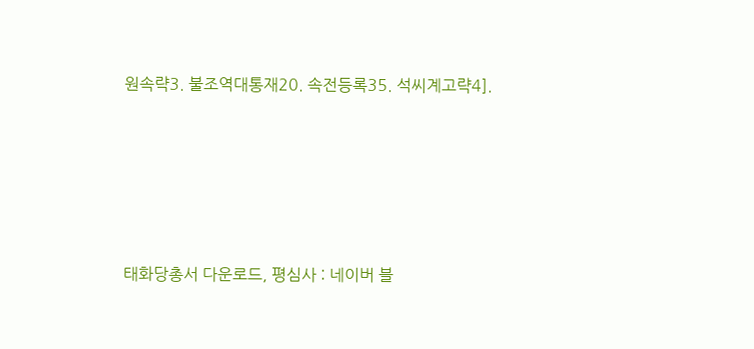원속략3. 불조역대통재20. 속전등록35. 석씨계고략4].





태화당총서 다운로드, 평심사 : 네이버 블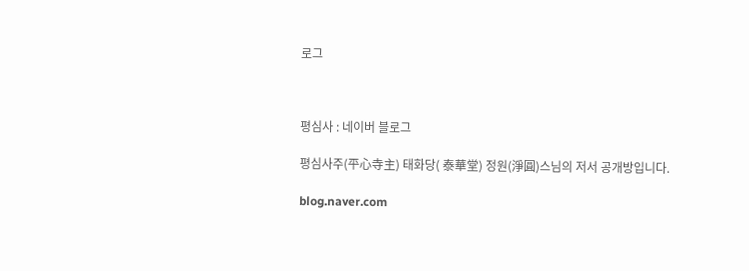로그



평심사 : 네이버 블로그

평심사주(平心寺主) 태화당( 泰華堂) 정원(淨圓)스님의 저서 공개방입니다.

blog.naver.com